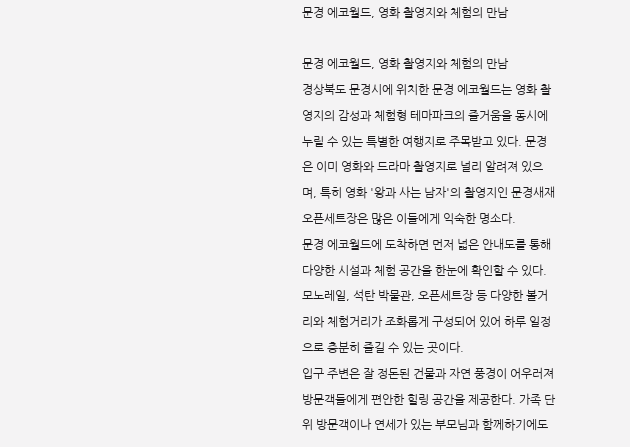문경 에코월드, 영화 촬영지와 체험의 만남

문경 에코월드, 영화 촬영지와 체험의 만남
경상북도 문경시에 위치한 문경 에코월드는 영화 촬영지의 감성과 체험형 테마파크의 즐거움을 동시에 누릴 수 있는 특별한 여행지로 주목받고 있다. 문경은 이미 영화와 드라마 촬영지로 널리 알려져 있으며, 특히 영화 '왕과 사는 남자'의 촬영지인 문경새재 오픈세트장은 많은 이들에게 익숙한 명소다.
문경 에코월드에 도착하면 먼저 넓은 안내도를 통해 다양한 시설과 체험 공간을 한눈에 확인할 수 있다. 모노레일, 석탄 박물관, 오픈세트장 등 다양한 볼거리와 체험거리가 조화롭게 구성되어 있어 하루 일정으로 충분히 즐길 수 있는 곳이다.
입구 주변은 잘 정돈된 건물과 자연 풍경이 어우러져 방문객들에게 편안한 힐링 공간을 제공한다. 가족 단위 방문객이나 연세가 있는 부모님과 함께하기에도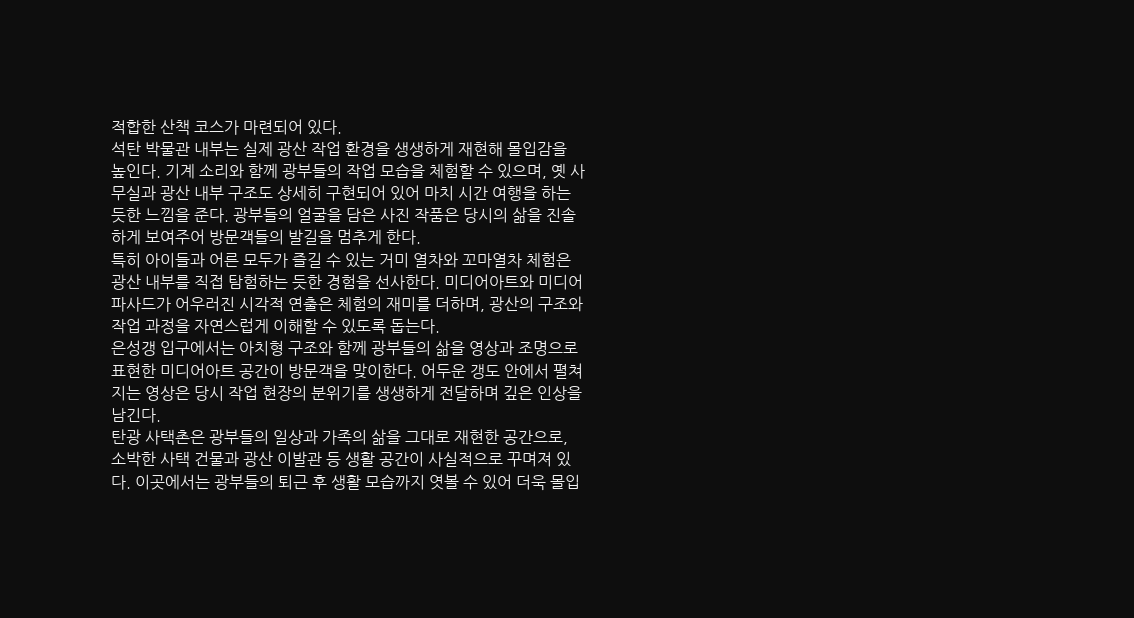적합한 산책 코스가 마련되어 있다.
석탄 박물관 내부는 실제 광산 작업 환경을 생생하게 재현해 몰입감을 높인다. 기계 소리와 함께 광부들의 작업 모습을 체험할 수 있으며, 옛 사무실과 광산 내부 구조도 상세히 구현되어 있어 마치 시간 여행을 하는 듯한 느낌을 준다. 광부들의 얼굴을 담은 사진 작품은 당시의 삶을 진솔하게 보여주어 방문객들의 발길을 멈추게 한다.
특히 아이들과 어른 모두가 즐길 수 있는 거미 열차와 꼬마열차 체험은 광산 내부를 직접 탐험하는 듯한 경험을 선사한다. 미디어아트와 미디어 파사드가 어우러진 시각적 연출은 체험의 재미를 더하며, 광산의 구조와 작업 과정을 자연스럽게 이해할 수 있도록 돕는다.
은성갱 입구에서는 아치형 구조와 함께 광부들의 삶을 영상과 조명으로 표현한 미디어아트 공간이 방문객을 맞이한다. 어두운 갱도 안에서 펼쳐지는 영상은 당시 작업 현장의 분위기를 생생하게 전달하며 깊은 인상을 남긴다.
탄광 사택촌은 광부들의 일상과 가족의 삶을 그대로 재현한 공간으로, 소박한 사택 건물과 광산 이발관 등 생활 공간이 사실적으로 꾸며져 있다. 이곳에서는 광부들의 퇴근 후 생활 모습까지 엿볼 수 있어 더욱 몰입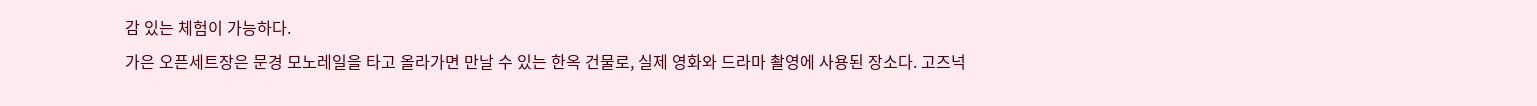감 있는 체험이 가능하다.
가은 오픈세트장은 문경 모노레일을 타고 올라가면 만날 수 있는 한옥 건물로, 실제 영화와 드라마 촬영에 사용된 장소다. 고즈넉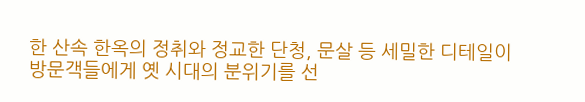한 산속 한옥의 정취와 정교한 단청, 문살 등 세밀한 디테일이 방문객들에게 옛 시대의 분위기를 선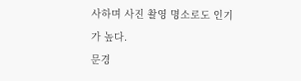사하며 사진 촬영 명소로도 인기가 높다.
문경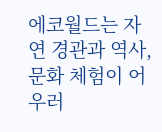에코월드는 자연 경관과 역사, 문화 체험이 어우러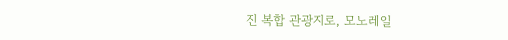진 복합 관광지로, 모노레일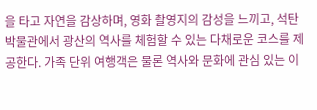을 타고 자연을 감상하며, 영화 촬영지의 감성을 느끼고, 석탄 박물관에서 광산의 역사를 체험할 수 있는 다채로운 코스를 제공한다. 가족 단위 여행객은 물론 역사와 문화에 관심 있는 이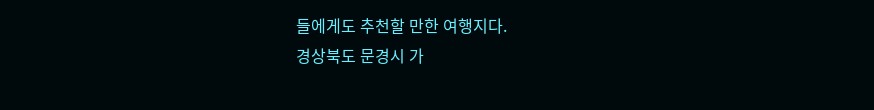들에게도 추천할 만한 여행지다.
경상북도 문경시 가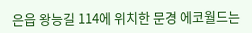은읍 왕능길 114에 위치한 문경 에코월드는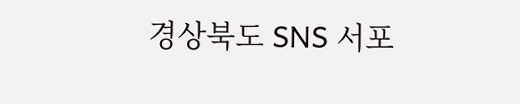경상북도 SNS 서포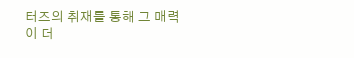터즈의 취재를 통해 그 매력이 더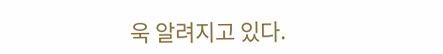욱 알려지고 있다.